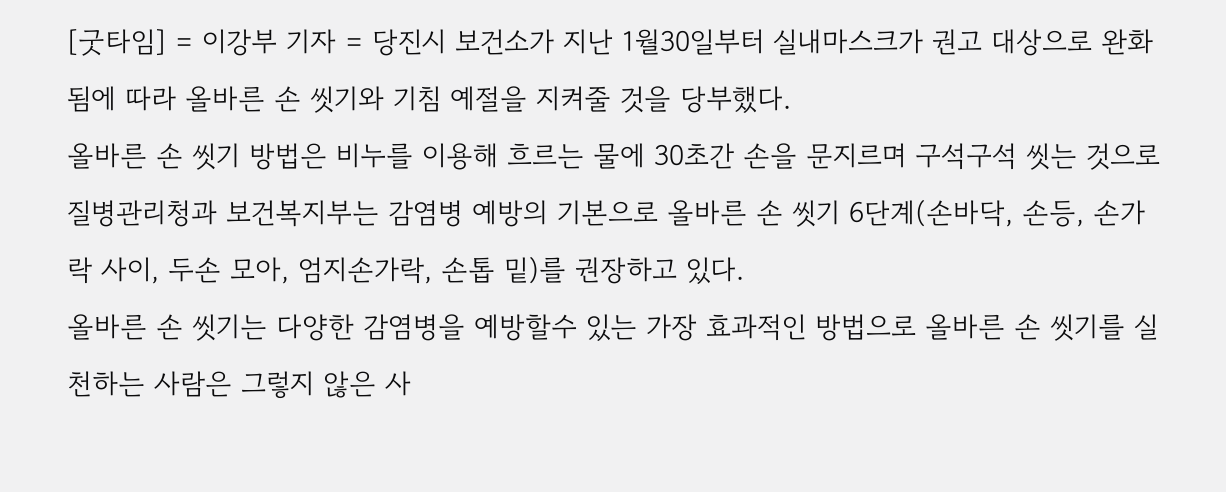[굿타임] = 이강부 기자 = 당진시 보건소가 지난 1월30일부터 실내마스크가 권고 대상으로 완화됨에 따라 올바른 손 씻기와 기침 예절을 지켜줄 것을 당부했다.
올바른 손 씻기 방법은 비누를 이용해 흐르는 물에 30초간 손을 문지르며 구석구석 씻는 것으로 질병관리청과 보건복지부는 감염병 예방의 기본으로 올바른 손 씻기 6단계(손바닥, 손등, 손가락 사이, 두손 모아, 엄지손가락, 손톱 밑)를 권장하고 있다.
올바른 손 씻기는 다양한 감염병을 예방할수 있는 가장 효과적인 방법으로 올바른 손 씻기를 실천하는 사람은 그렇지 않은 사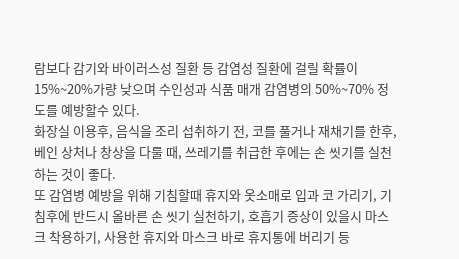람보다 감기와 바이러스성 질환 등 감염성 질환에 걸릴 확률이 15%~20%가량 낮으며 수인성과 식품 매개 감염병의 50%~70% 정도를 예방할수 있다.
화장실 이용후, 음식을 조리 섭취하기 전, 코를 풀거나 재채기를 한후, 베인 상처나 창상을 다룰 때, 쓰레기를 취급한 후에는 손 씻기를 실천하는 것이 좋다.
또 감염병 예방을 위해 기침할때 휴지와 옷소매로 입과 코 가리기, 기침후에 반드시 올바른 손 씻기 실천하기, 호흡기 증상이 있을시 마스크 착용하기, 사용한 휴지와 마스크 바로 휴지통에 버리기 등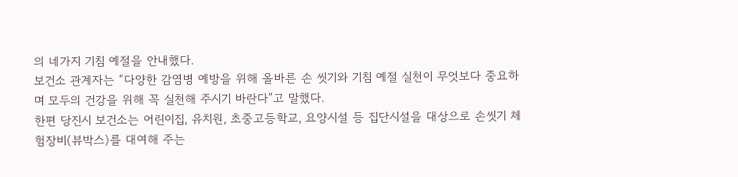의 네가지 기침 예절을 안내했다.
보건소 관계자는 “다양한 감염병 예방을 위해 올바른 손 씻기와 기침 예절 실천이 무엇보다 중요하며 모두의 건강을 위해 꼭 실천해 주시기 바란다”고 말했다.
한편 당진시 보건소는 어린이집, 유치원, 초중고등학교, 요양시설 등 집단시설을 대상으로 손씻기 체험장비(뷰박스)를 대여해 주는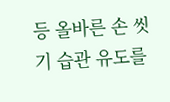등 올바른 손 씻기 습관 유도를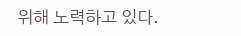위해 노력하고 있다.